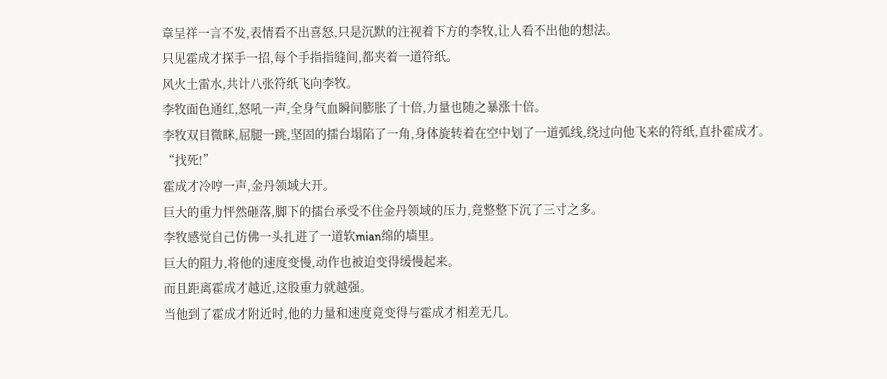章呈祥一言不发,表情看不出喜怒,只是沉默的注视着下方的李牧,让人看不出他的想法。
只见霍成才探手一招,每个手指指缝间,都夹着一道符纸。
风火土雷水,共计八张符纸飞向李牧。
李牧面色通红,怒吼一声,全身气血瞬间膨胀了十倍,力量也随之暴涨十倍。
李牧双目微眯,屈腿一跳,坚固的擂台塌陷了一角,身体旋转着在空中划了一道弧线,绕过向他飞来的符纸,直扑霍成才。
“找死!”
霍成才冷哼一声,金丹领域大开。
巨大的重力怦然砸落,脚下的擂台承受不住金丹领域的压力,竟整整下沉了三寸之多。
李牧感觉自己仿佛一头扎进了一道软mian绵的墙里。
巨大的阻力,将他的速度变慢,动作也被迫变得缓慢起来。
而且距离霍成才越近,这股重力就越强。
当他到了霍成才附近时,他的力量和速度竟变得与霍成才相差无几。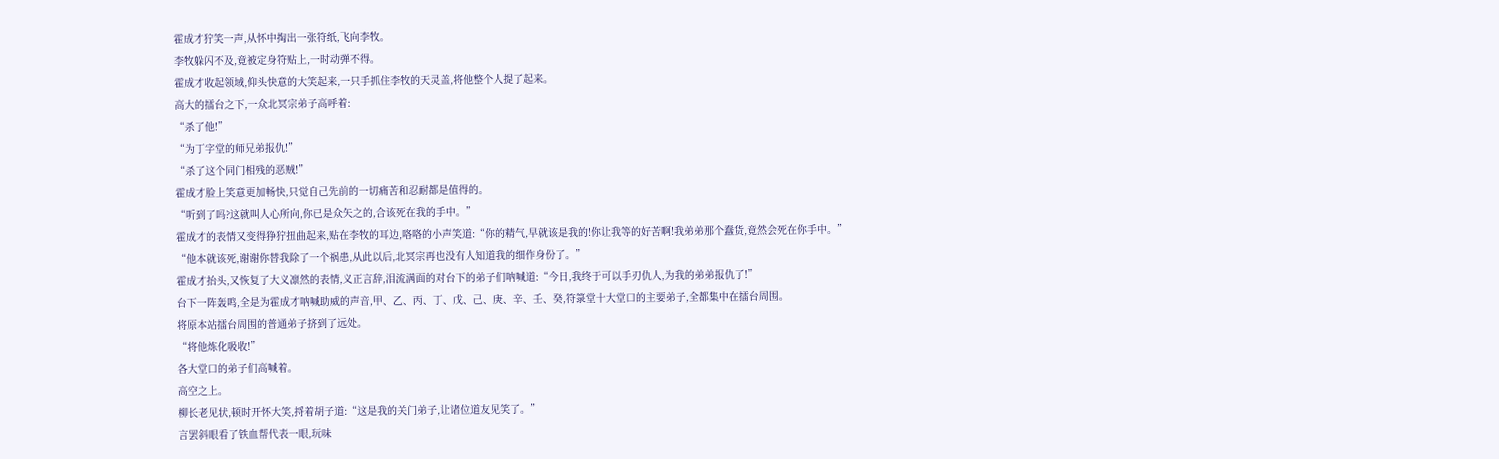霍成才狞笑一声,从怀中掏出一张符纸,飞向李牧。
李牧躲闪不及,竟被定身符贴上,一时动弹不得。
霍成才收起领域,仰头快意的大笑起来,一只手抓住李牧的天灵盖,将他整个人提了起来。
高大的擂台之下,一众北冥宗弟子高呼着:
“杀了他!”
“为丁字堂的师兄弟报仇!”
“杀了这个同门相残的恶贼!”
霍成才脸上笑意更加畅快,只觉自己先前的一切痛苦和忍耐都是值得的。
“听到了吗?这就叫人心所向,你已是众矢之的,合该死在我的手中。”
霍成才的表情又变得狰狞扭曲起来,贴在李牧的耳边,咯咯的小声笑道:“你的精气,早就该是我的!你让我等的好苦啊!我弟弟那个蠢货,竟然会死在你手中。”
“他本就该死,谢谢你替我除了一个祸患,从此以后,北冥宗再也没有人知道我的细作身份了。”
霍成才抬头,又恢复了大义凛然的表情,义正言辞,泪流满面的对台下的弟子们呐喊道:“今日,我终于可以手刃仇人,为我的弟弟报仇了!”
台下一阵轰鸣,全是为霍成才呐喊助威的声音,甲、乙、丙、丁、戊、己、庚、辛、壬、癸,符箓堂十大堂口的主要弟子,全都集中在擂台周围。
将原本站擂台周围的普通弟子挤到了远处。
“将他炼化吸收!”
各大堂口的弟子们高喊着。
高空之上。
柳长老见状,顿时开怀大笑,捋着胡子道:“这是我的关门弟子,让诸位道友见笑了。”
言罢斜眼看了铁血帮代表一眼,玩味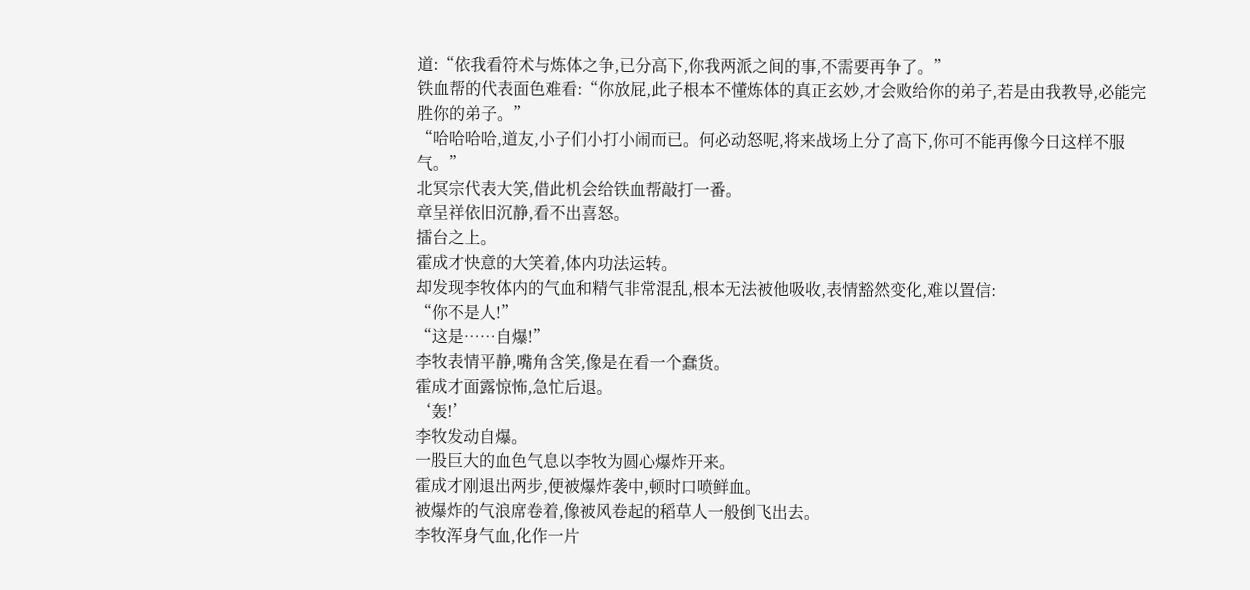道:“依我看符术与炼体之争,已分高下,你我两派之间的事,不需要再争了。”
铁血帮的代表面色难看:“你放屁,此子根本不懂炼体的真正玄妙,才会败给你的弟子,若是由我教导,必能完胜你的弟子。”
“哈哈哈哈,道友,小子们小打小闹而已。何必动怒呢,将来战场上分了高下,你可不能再像今日这样不服气。”
北冥宗代表大笑,借此机会给铁血帮敲打一番。
章呈祥依旧沉静,看不出喜怒。
擂台之上。
霍成才快意的大笑着,体内功法运转。
却发现李牧体内的气血和精气非常混乱,根本无法被他吸收,表情豁然变化,难以置信:
“你不是人!”
“这是……自爆!”
李牧表情平静,嘴角含笑,像是在看一个蠢货。
霍成才面露惊怖,急忙后退。
‘轰!’
李牧发动自爆。
一股巨大的血色气息以李牧为圆心爆炸开来。
霍成才刚退出两步,便被爆炸袭中,顿时口喷鲜血。
被爆炸的气浪席卷着,像被风卷起的稻草人一般倒飞出去。
李牧浑身气血,化作一片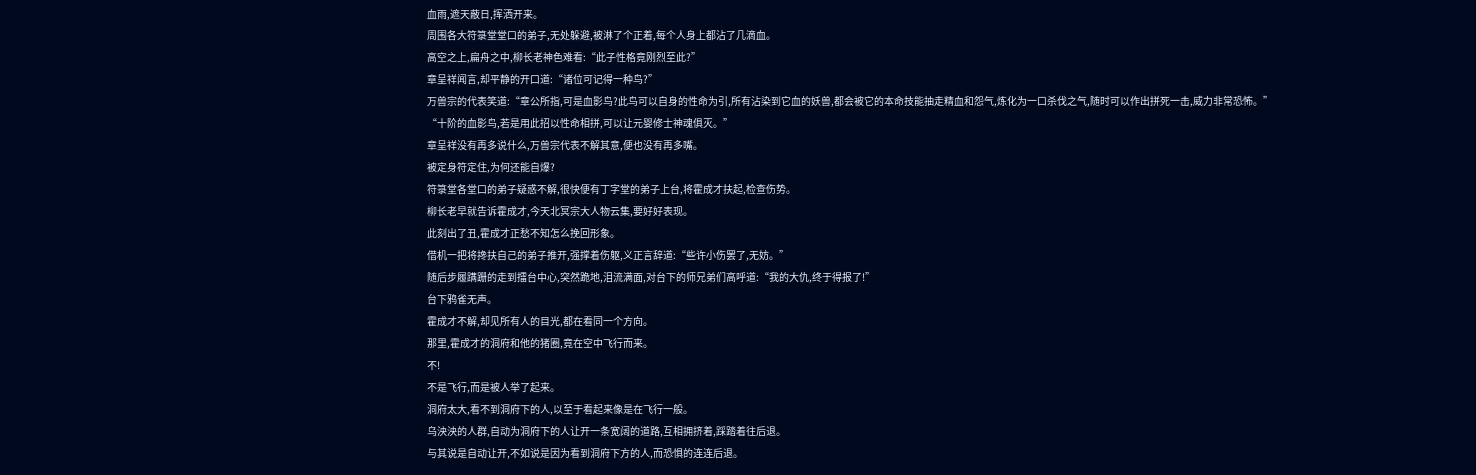血雨,遮天蔽日,挥洒开来。
周围各大符箓堂堂口的弟子,无处躲避,被淋了个正着,每个人身上都沾了几滴血。
高空之上,扁舟之中,柳长老神色难看:“此子性格竟刚烈至此?”
章呈祥闻言,却平静的开口道:“诸位可记得一种鸟?”
万兽宗的代表笑道:“章公所指,可是血影鸟?此鸟可以自身的性命为引,所有沾染到它血的妖兽,都会被它的本命技能抽走精血和怨气,炼化为一口杀伐之气,随时可以作出拼死一击,威力非常恐怖。”
“十阶的血影鸟,若是用此招以性命相拼,可以让元婴修士神魂俱灭。”
章呈祥没有再多说什么,万兽宗代表不解其意,便也没有再多嘴。
被定身符定住,为何还能自爆?
符箓堂各堂口的弟子疑惑不解,很快便有丁字堂的弟子上台,将霍成才扶起,检查伤势。
柳长老早就告诉霍成才,今天北冥宗大人物云集,要好好表现。
此刻出了丑,霍成才正愁不知怎么挽回形象。
借机一把将搀扶自己的弟子推开,强撑着伤躯,义正言辞道:“些许小伤罢了,无妨。”
随后步履蹒跚的走到擂台中心,突然跪地,泪流满面,对台下的师兄弟们高呼道:“我的大仇,终于得报了!”
台下鸦雀无声。
霍成才不解,却见所有人的目光,都在看同一个方向。
那里,霍成才的洞府和他的猪圈,竟在空中飞行而来。
不!
不是飞行,而是被人举了起来。
洞府太大,看不到洞府下的人,以至于看起来像是在飞行一般。
乌泱泱的人群,自动为洞府下的人让开一条宽阔的道路,互相拥挤着,踩踏着往后退。
与其说是自动让开,不如说是因为看到洞府下方的人,而恐惧的连连后退。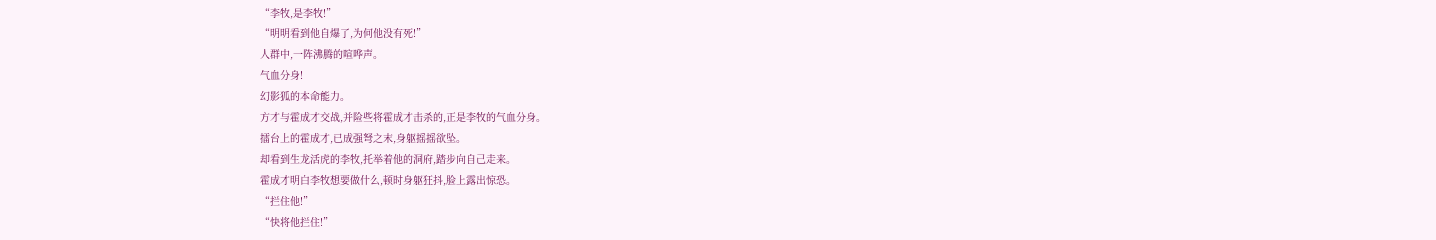“李牧,是李牧!”
“明明看到他自爆了,为何他没有死!”
人群中,一阵沸腾的喧哗声。
气血分身!
幻影狐的本命能力。
方才与霍成才交战,并险些将霍成才击杀的,正是李牧的气血分身。
擂台上的霍成才,已成强弩之末,身躯摇摇欲坠。
却看到生龙活虎的李牧,托举着他的洞府,踏步向自己走来。
霍成才明白李牧想要做什么,顿时身躯狂抖,脸上露出惊恐。
“拦住他!”
“快将他拦住!”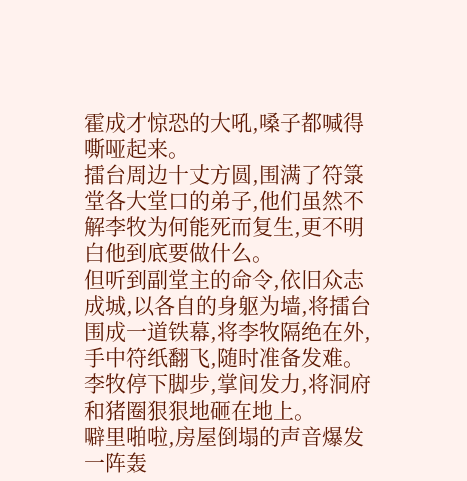霍成才惊恐的大吼,嗓子都喊得嘶哑起来。
擂台周边十丈方圆,围满了符箓堂各大堂口的弟子,他们虽然不解李牧为何能死而复生,更不明白他到底要做什么。
但听到副堂主的命令,依旧众志成城,以各自的身躯为墙,将擂台围成一道铁幕,将李牧隔绝在外,手中符纸翻飞,随时准备发难。
李牧停下脚步,掌间发力,将洞府和猪圈狠狠地砸在地上。
噼里啪啦,房屋倒塌的声音爆发一阵轰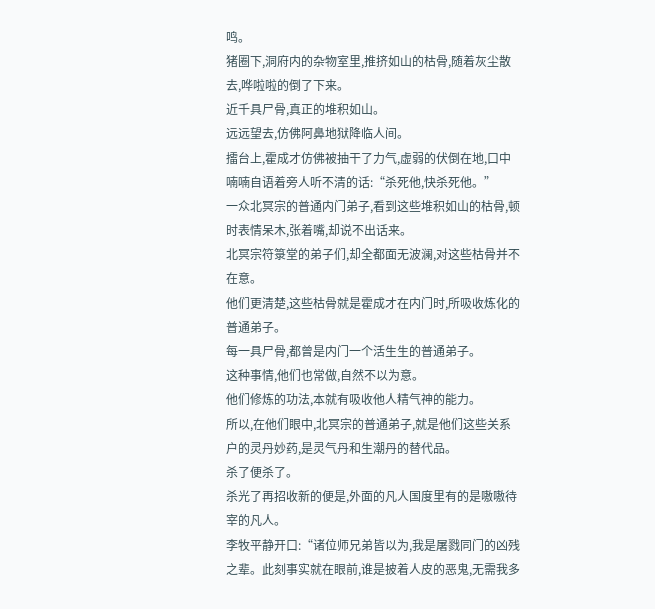鸣。
猪圈下,洞府内的杂物室里,推挤如山的枯骨,随着灰尘散去,哗啦啦的倒了下来。
近千具尸骨,真正的堆积如山。
远远望去,仿佛阿鼻地狱降临人间。
擂台上,霍成才仿佛被抽干了力气,虚弱的伏倒在地,口中喃喃自语着旁人听不清的话:“杀死他,快杀死他。”
一众北冥宗的普通内门弟子,看到这些堆积如山的枯骨,顿时表情呆木,张着嘴,却说不出话来。
北冥宗符箓堂的弟子们,却全都面无波澜,对这些枯骨并不在意。
他们更清楚,这些枯骨就是霍成才在内门时,所吸收炼化的普通弟子。
每一具尸骨,都曾是内门一个活生生的普通弟子。
这种事情,他们也常做,自然不以为意。
他们修炼的功法,本就有吸收他人精气神的能力。
所以,在他们眼中,北冥宗的普通弟子,就是他们这些关系户的灵丹妙药,是灵气丹和生潮丹的替代品。
杀了便杀了。
杀光了再招收新的便是,外面的凡人国度里有的是嗷嗷待宰的凡人。
李牧平静开口:“诸位师兄弟皆以为,我是屠戮同门的凶残之辈。此刻事实就在眼前,谁是披着人皮的恶鬼,无需我多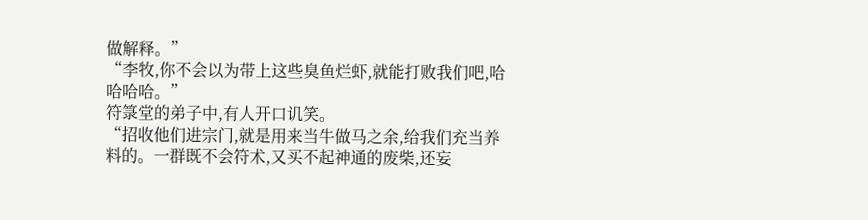做解释。”
“李牧,你不会以为带上这些臭鱼烂虾,就能打败我们吧,哈哈哈哈。”
符箓堂的弟子中,有人开口讥笑。
“招收他们进宗门,就是用来当牛做马之余,给我们充当养料的。一群既不会符术,又买不起神通的废柴,还妄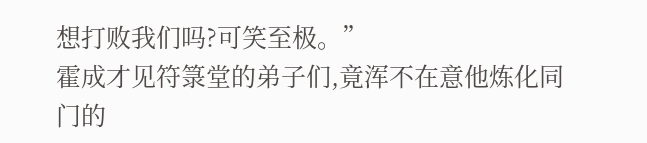想打败我们吗?可笑至极。”
霍成才见符箓堂的弟子们,竟浑不在意他炼化同门的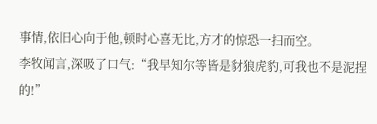事情,依旧心向于他,顿时心喜无比,方才的惊恐一扫而空。
李牧闻言,深吸了口气:“我早知尔等皆是豺狼虎豹,可我也不是泥捏的!”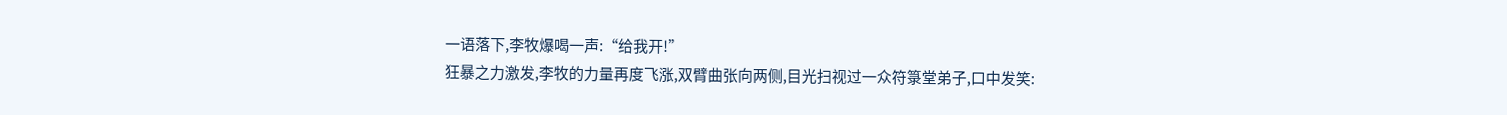一语落下,李牧爆喝一声:“给我开!”
狂暴之力激发,李牧的力量再度飞涨,双臂曲张向两侧,目光扫视过一众符箓堂弟子,口中发笑: